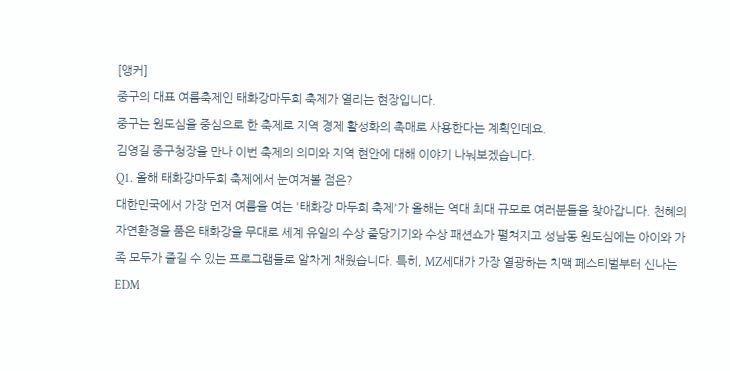[앵커]
중구의 대표 여름축제인 태화강마두희 축제가 열리는 현장입니다.
중구는 원도심을 중심으로 한 축제로 지역 경제 활성화의 촉매로 사용한다는 계획인데요.
김영길 중구청장을 만나 이번 축제의 의미와 지역 현안에 대해 이야기 나눠보겠습니다.
Q1. 올해 태화강마두희 축제에서 눈여겨볼 점은?
대한민국에서 가장 먼저 여름을 여는 '태화강 마두희 축제'가 올해는 역대 최대 규모로 여러분들을 찾아갑니다. 천혜의 자연환경을 품은 태화강을 무대로 세계 유일의 수상 줄당기기와 수상 패션쇼가 펼쳐지고 성남동 원도심에는 아이와 가족 모두가 즐길 수 있는 프로그램들로 알차게 채웠습니다. 특히, MZ세대가 가장 열광하는 치맥 페스티벌부터 신나는 EDM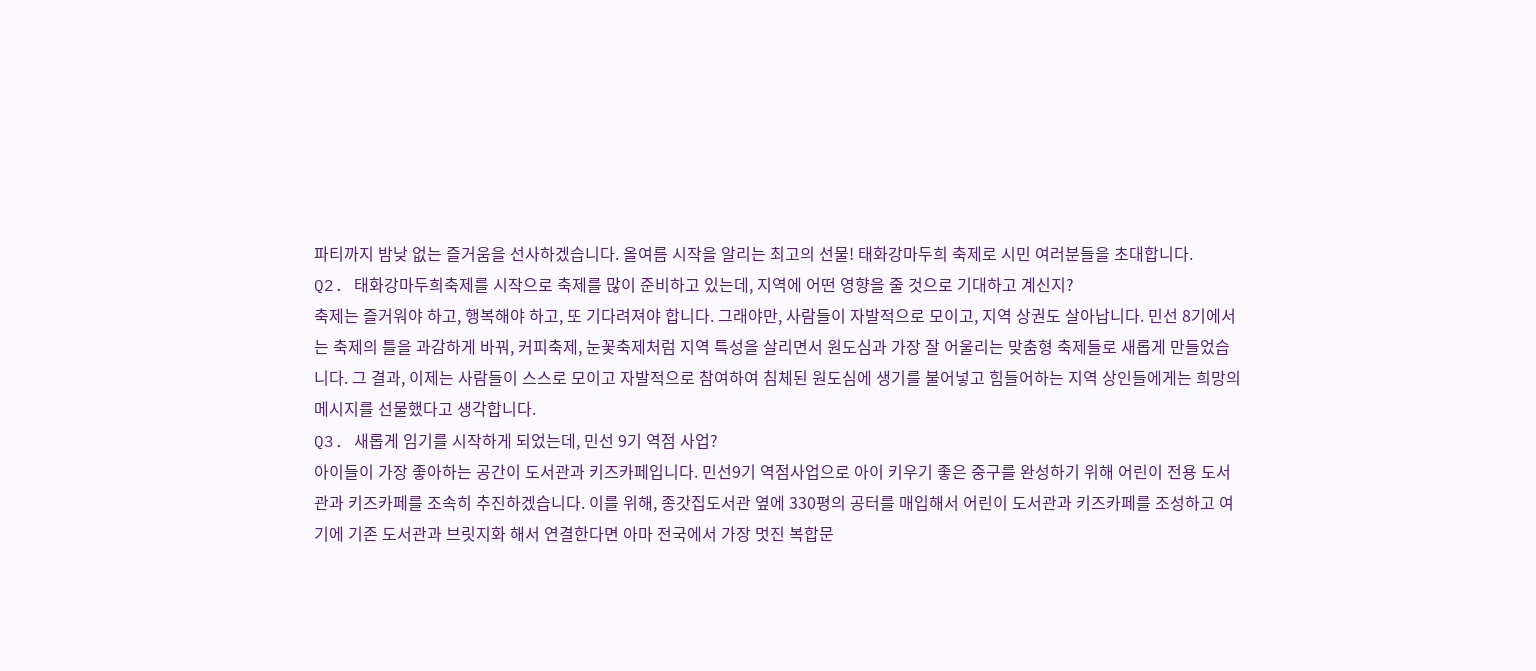파티까지 밤낮 없는 즐거움을 선사하겠습니다. 올여름 시작을 알리는 최고의 선물! 태화강마두희 축제로 시민 여러분들을 초대합니다.
Q2. 태화강마두희축제를 시작으로 축제를 많이 준비하고 있는데, 지역에 어떤 영향을 줄 것으로 기대하고 계신지?
축제는 즐거워야 하고, 행복해야 하고, 또 기다려져야 합니다. 그래야만, 사람들이 자발적으로 모이고, 지역 상권도 살아납니다. 민선 8기에서는 축제의 틀을 과감하게 바꿔, 커피축제, 눈꽃축제처럼 지역 특성을 살리면서 원도심과 가장 잘 어울리는 맞춤형 축제들로 새롭게 만들었습니다. 그 결과, 이제는 사람들이 스스로 모이고 자발적으로 참여하여 침체된 원도심에 생기를 불어넣고 힘들어하는 지역 상인들에게는 희망의 메시지를 선물했다고 생각합니다.
Q3. 새롭게 임기를 시작하게 되었는데, 민선 9기 역점 사업?
아이들이 가장 좋아하는 공간이 도서관과 키즈카페입니다. 민선9기 역점사업으로 아이 키우기 좋은 중구를 완성하기 위해 어린이 전용 도서관과 키즈카페를 조속히 추진하겠습니다. 이를 위해, 종갓집도서관 옆에 330평의 공터를 매입해서 어린이 도서관과 키즈카페를 조성하고 여기에 기존 도서관과 브릿지화 해서 연결한다면 아마 전국에서 가장 멋진 복합문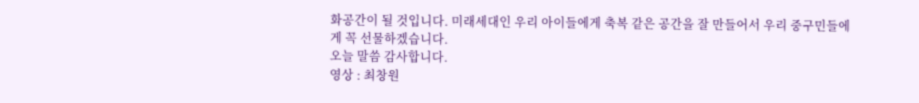화공간이 될 것입니다. 미래세대인 우리 아이들에게 축복 같은 공간을 잘 만들어서 우리 중구민들에게 꼭 선물하겠습니다.
오늘 말씀 감사합니다.
영상 : 최창원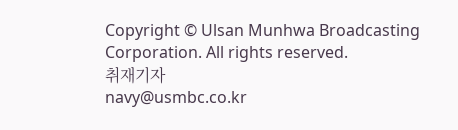Copyright © Ulsan Munhwa Broadcasting Corporation. All rights reserved.
취재기자
navy@usmbc.co.kr